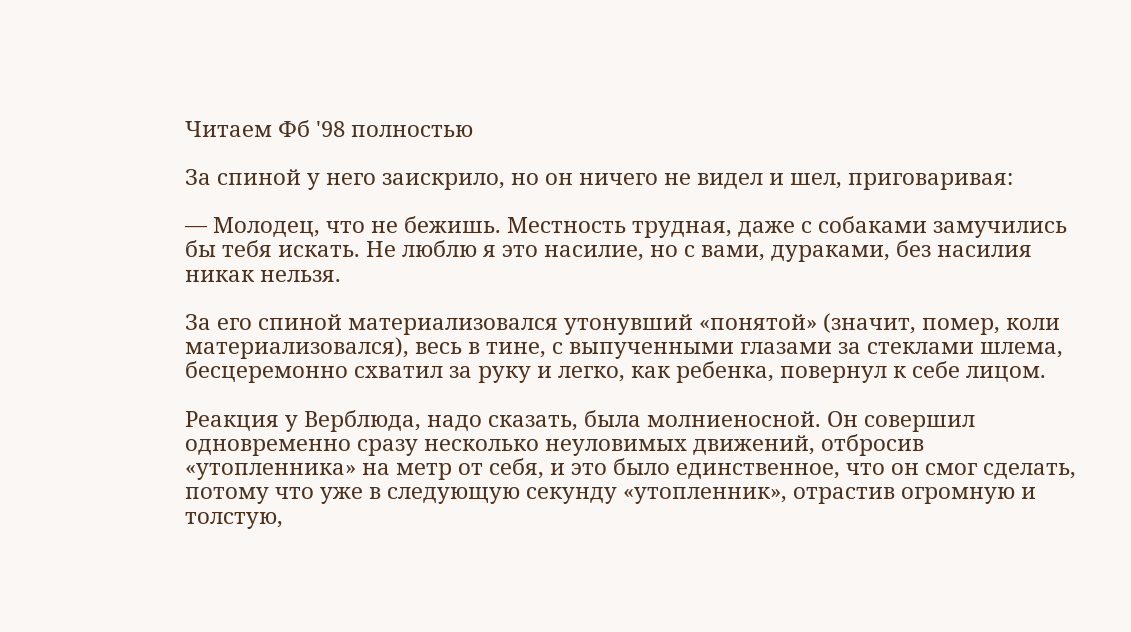Читаем Фб '98 полностью

За спиной у него заискрило, но он ничего не видел и шел, приговаривая:

— Молодец, что не бежишь. Местность трудная, даже с собаками замучились бы тебя искать. Не люблю я это насилие, но с вами, дураками, без насилия никак нельзя.

За его спиной материализовался утонувший «понятой» (значит, помер, коли материализовался), весь в тине, с выпученными глазами за стеклами шлема, бесцеремонно схватил за руку и легко, как ребенка, повернул к себе лицом.

Реакция у Верблюда, надо сказать, была молниеносной. Он совершил одновременно сразу несколько неуловимых движений, отбросив «утопленника» на метр от себя, и это было единственное, что он смог сделать, потому что уже в следующую секунду «утопленник», отрастив огромную и толстую,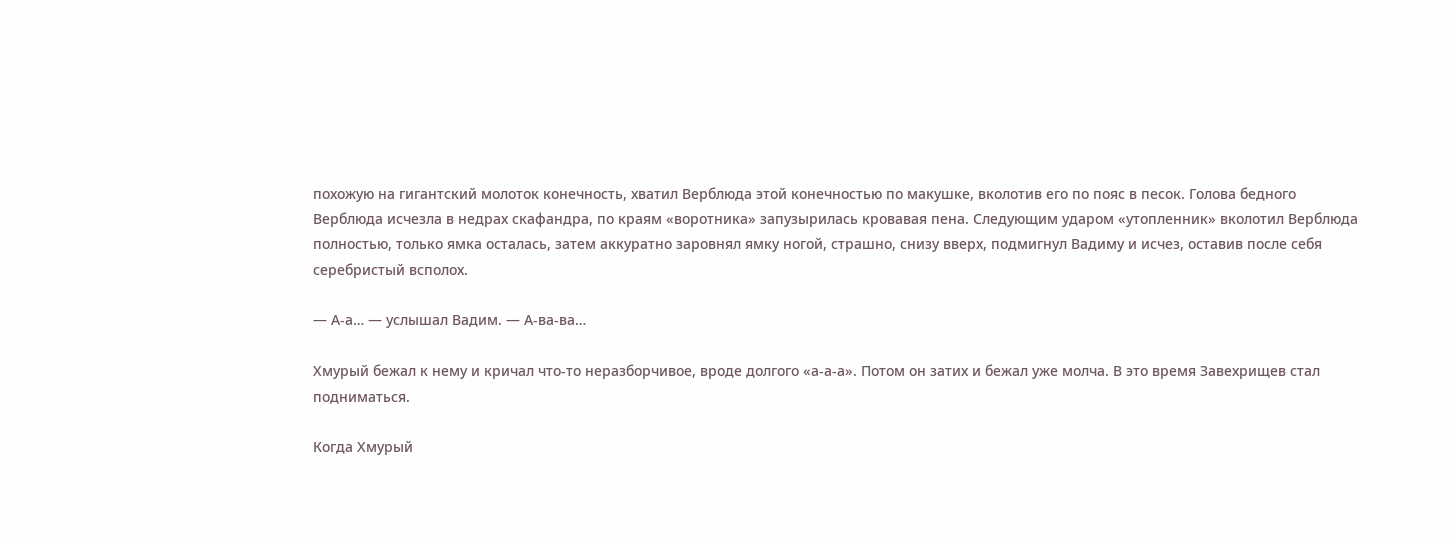похожую на гигантский молоток конечность, хватил Верблюда этой конечностью по макушке, вколотив его по пояс в песок. Голова бедного Верблюда исчезла в недрах скафандра, по краям «воротника» запузырилась кровавая пена. Следующим ударом «утопленник» вколотил Верблюда полностью, только ямка осталась, затем аккуратно заровнял ямку ногой, страшно, снизу вверх, подмигнул Вадиму и исчез, оставив после себя серебристый всполох.

— А-а… — услышал Вадим. — А-ва-ва…

Хмурый бежал к нему и кричал что-то неразборчивое, вроде долгого «а-а-а». Потом он затих и бежал уже молча. В это время Завехрищев стал подниматься.

Когда Хмурый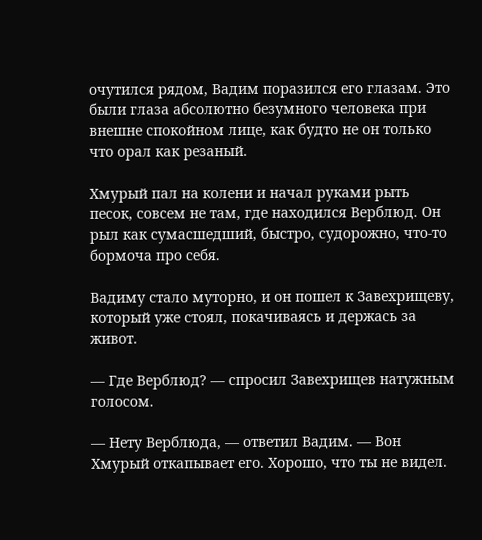очутился рядом, Вадим поразился его глазам. Это были глаза абсолютно безумного человека при внешне спокойном лице, как будто не он только что орал как резаный.

Хмурый пал на колени и начал руками рыть песок, совсем не там, где находился Верблюд. Он рыл как сумасшедший, быстро, судорожно, что-то бормоча про себя.

Вадиму стало муторно, и он пошел к Завехрищеву, который уже стоял, покачиваясь и держась за живот.

— Где Верблюд? — спросил Завехрищев натужным голосом.

— Нету Верблюда, — ответил Вадим. — Вон Хмурый откапывает его. Хорошо, что ты не видел.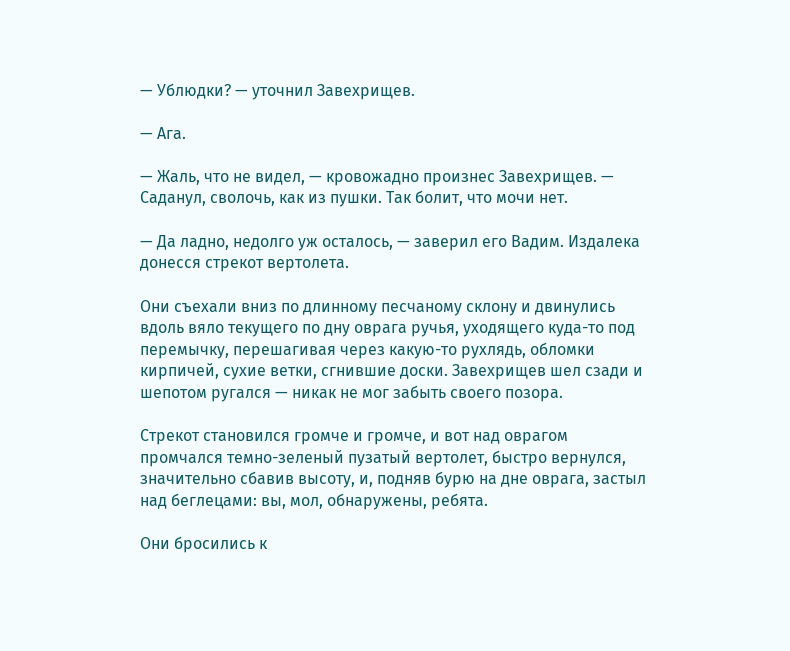— Ублюдки? — уточнил Завехрищев.

— Ага.

— Жаль, что не видел, — кровожадно произнес Завехрищев. — Саданул, сволочь, как из пушки. Так болит, что мочи нет.

— Да ладно, недолго уж осталось, — заверил его Вадим. Издалека донесся стрекот вертолета.

Они съехали вниз по длинному песчаному склону и двинулись вдоль вяло текущего по дну оврага ручья, уходящего куда-то под перемычку, перешагивая через какую-то рухлядь, обломки кирпичей, сухие ветки, сгнившие доски. Завехрищев шел сзади и шепотом ругался — никак не мог забыть своего позора.

Стрекот становился громче и громче, и вот над оврагом промчался темно-зеленый пузатый вертолет, быстро вернулся, значительно сбавив высоту, и, подняв бурю на дне оврага, застыл над беглецами: вы, мол, обнаружены, ребята.

Они бросились к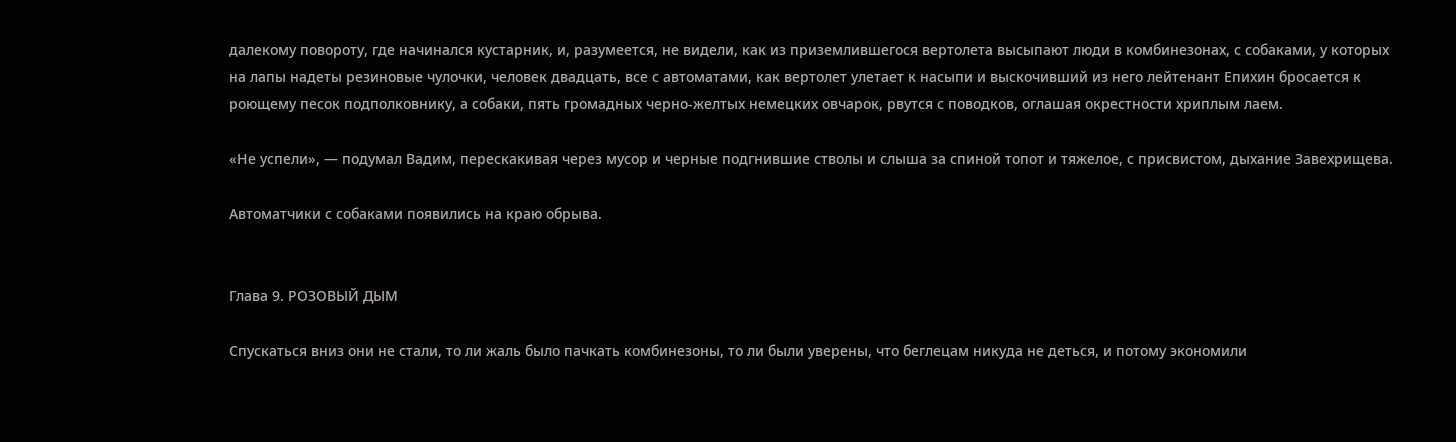далекому повороту, где начинался кустарник, и, разумеется, не видели, как из приземлившегося вертолета высыпают люди в комбинезонах, с собаками, у которых на лапы надеты резиновые чулочки, человек двадцать, все с автоматами, как вертолет улетает к насыпи и выскочивший из него лейтенант Епихин бросается к роющему песок подполковнику, а собаки, пять громадных черно-желтых немецких овчарок, рвутся с поводков, оглашая окрестности хриплым лаем.

«Не успели», — подумал Вадим, перескакивая через мусор и черные подгнившие стволы и слыша за спиной топот и тяжелое, с присвистом, дыхание Завехрищева.

Автоматчики с собаками появились на краю обрыва.


Глава 9. РОЗОВЫЙ ДЫМ

Спускаться вниз они не стали, то ли жаль было пачкать комбинезоны, то ли были уверены, что беглецам никуда не деться, и потому экономили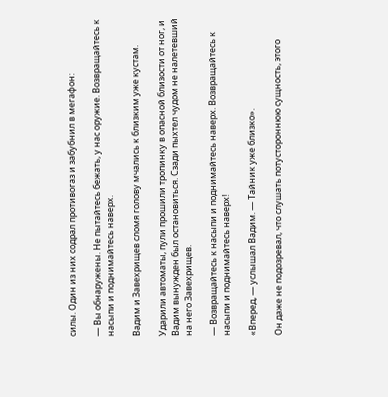силы. Один из них содрал противогаз и забубнил в мегафон:

— Вы обнаружены. Не пытайтесь бежать, у нас оружие. Возвращайтесь к насыпи и поднимайтесь наверх.

Вадим и Завехрищев сломя голову мчались к близким уже кустам.

Ударили автоматы, пули прошили тропинку в опасной близости от ног, и Вадим вынужден был остановиться. Сзади пыхтел чудом не налетевший на него Завехрищев.

— Возвращайтесь к насыпи и поднимайтесь наверх. Возвращайтесь к насыпи и поднимайтесь наверх!

«Вперед, — услышал Вадим. — Тайник уже близко».

Он даже не подозревал, что слушать потустороннюю сущность, этого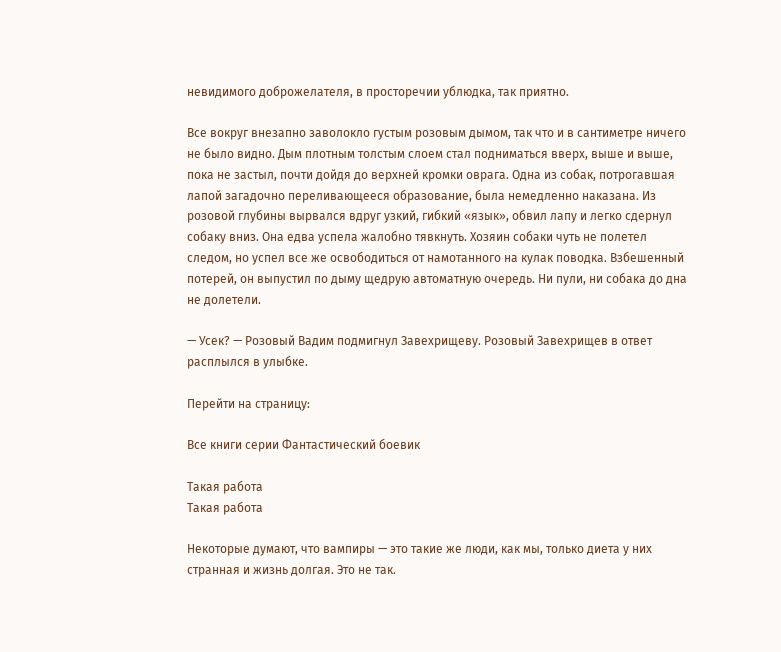невидимого доброжелателя, в просторечии ублюдка, так приятно.

Все вокруг внезапно заволокло густым розовым дымом, так что и в сантиметре ничего не было видно. Дым плотным толстым слоем стал подниматься вверх, выше и выше, пока не застыл, почти дойдя до верхней кромки оврага. Одна из собак, потрогавшая лапой загадочно переливающееся образование, была немедленно наказана. Из розовой глубины вырвался вдруг узкий, гибкий «язык», обвил лапу и легко сдернул собаку вниз. Она едва успела жалобно тявкнуть. Хозяин собаки чуть не полетел следом, но успел все же освободиться от намотанного на кулак поводка. Взбешенный потерей, он выпустил по дыму щедрую автоматную очередь. Ни пули, ни собака до дна не долетели.

— Усек? — Розовый Вадим подмигнул Завехрищеву. Розовый Завехрищев в ответ расплылся в улыбке.

Перейти на страницу:

Все книги серии Фантастический боевик

Такая работа
Такая работа

Некоторые думают, что вампиры — это такие же люди, как мы, только диета у них странная и жизнь долгая. Это не так.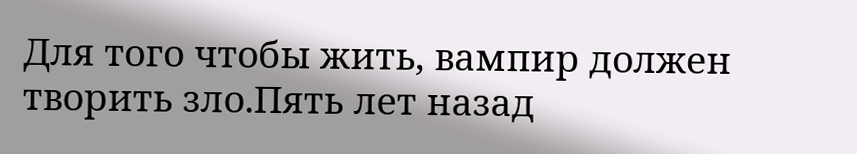Для того чтобы жить, вампир должен творить зло.Пять лет назад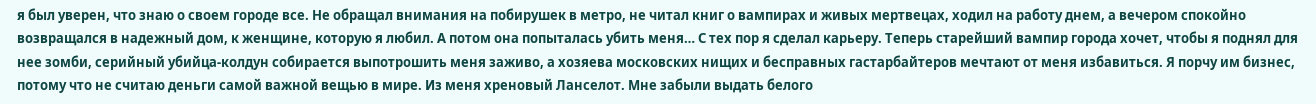я был уверен, что знаю о своем городе все. Не обращал внимания на побирушек в метро, не читал книг о вампирах и живых мертвецах, ходил на работу днем, а вечером спокойно возвращался в надежный дом, к женщине, которую я любил. А потом она попыталась убить меня… С тех пор я сделал карьеру. Теперь старейший вампир города хочет, чтобы я поднял для нее зомби, серийный убийца-колдун собирается выпотрошить меня заживо, а хозяева московских нищих и бесправных гастарбайтеров мечтают от меня избавиться. Я порчу им бизнес, потому что не считаю деньги самой важной вещью в мире. Из меня хреновый Ланселот. Мне забыли выдать белого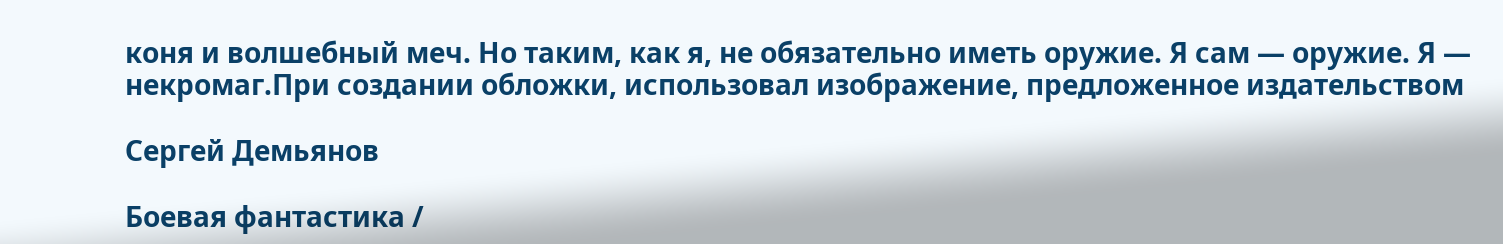коня и волшебный меч. Но таким, как я, не обязательно иметь оружие. Я сам — оружие. Я — некромаг.При создании обложки, использовал изображение, предложенное издательством

Сергей Демьянов

Боевая фантастика /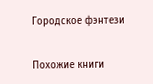Городское фэнтези

Похожие книги